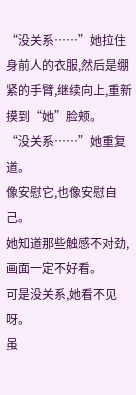“没关系……”她拉住身前人的衣服,然后是绷紧的手臂,继续向上,重新摸到“她”脸颊。
“没关系……”她重复道。
像安慰它,也像安慰自己。
她知道那些触感不对劲,画面一定不好看。
可是没关系,她看不见呀。
虽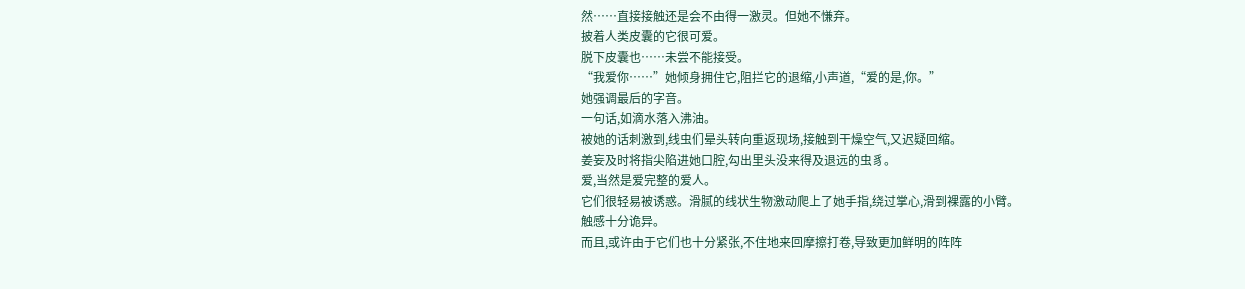然……直接接触还是会不由得一激灵。但她不慊弃。
披着人类皮囊的它很可爱。
脱下皮囊也……未尝不能接受。
“我爱你……”她倾身拥住它,阻拦它的退缩,小声道,“爱的是,你。”
她强调最后的字音。
一句话,如滴水落入沸油。
被她的话刺激到,线虫们晕头转向重返现场,接触到干燥空气,又迟疑回缩。
姜妄及时将指尖陷进她口腔,勾出里头没来得及退远的虫豸。
爱,当然是爱完整的爱人。
它们很轻易被诱惑。滑腻的线状生物激动爬上了她手指,绕过掌心,滑到裸露的小臂。
触感十分诡异。
而且,或许由于它们也十分紧张,不住地来回摩擦打卷,导致更加鲜明的阵阵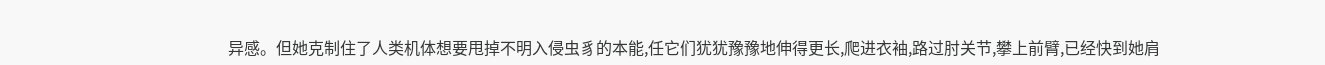异感。但她克制住了人类机体想要甩掉不明入侵虫豸的本能,任它们犹犹豫豫地伸得更长,爬进衣袖,路过肘关节,攀上前臂,已经快到她肩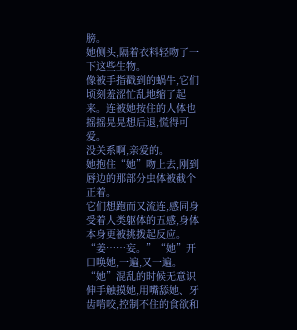膀。
她侧头,隔着衣料轻吻了一下这些生物。
像被手指戳到的蜗牛,它们顷刻羞涩忙乱地缩了起来。连被她按住的人体也摇摇晃晃想后退,慌得可爱。
没关系啊,亲爱的。
她抱住“她”吻上去,刚到唇边的那部分虫体被截个正着。
它们想跑而又流连,感同身受着人类躯体的五感,身体本身更被挑拨起反应。
“姜……妄。”“她”开口唤她,一遍,又一遍。
“她”混乱的时候无意识伸手触摸她,用嘴舔她、牙齿啃咬,控制不住的食欲和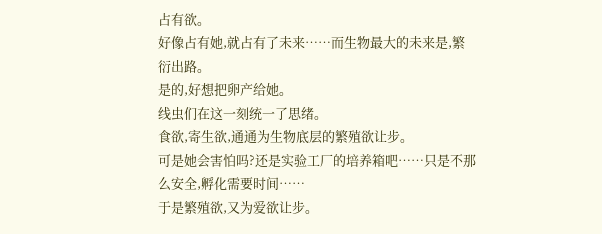占有欲。
好像占有她,就占有了未来……而生物最大的未来是,繁衍出路。
是的,好想把卵产给她。
线虫们在这一刻统一了思绪。
食欲,寄生欲,通通为生物底层的繁殖欲让步。
可是她会害怕吗?还是实验工厂的培养箱吧……只是不那么安全,孵化需要时间……
于是繁殖欲,又为爱欲让步。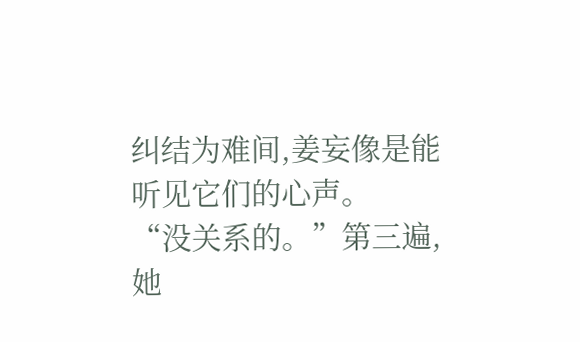纠结为难间,姜妄像是能听见它们的心声。
“没关系的。”第三遍,她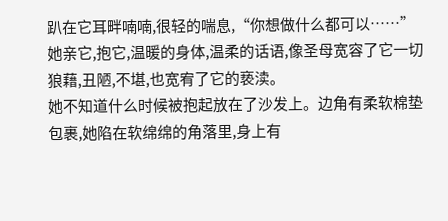趴在它耳畔喃喃,很轻的喘息,“你想做什么都可以……”
她亲它,抱它,温暖的身体,温柔的话语,像圣母宽容了它一切狼藉,丑陋,不堪,也宽宥了它的亵渎。
她不知道什么时候被抱起放在了沙发上。边角有柔软棉垫包裹,她陷在软绵绵的角落里,身上有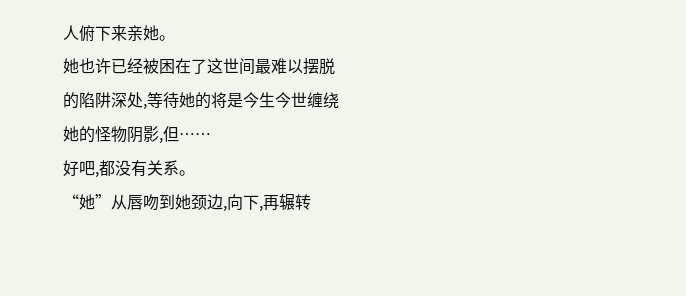人俯下来亲她。
她也许已经被困在了这世间最难以摆脱的陷阱深处,等待她的将是今生今世缠绕她的怪物阴影,但……
好吧,都没有关系。
“她”从唇吻到她颈边,向下,再辗转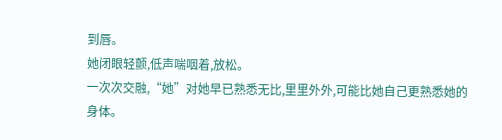到唇。
她闭眼轻颤,低声喘咽着,放松。
一次次交融,“她”对她早已熟悉无比,里里外外,可能比她自己更熟悉她的身体。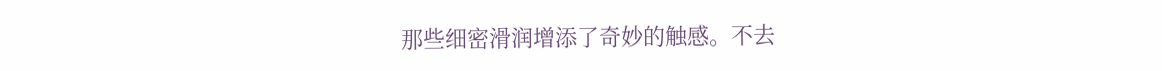那些细密滑润增添了奇妙的触感。不去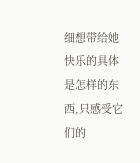细想带给她快乐的具体是怎样的东西,只感受它们的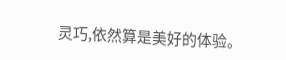灵巧,依然算是美好的体验。